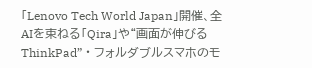「Lenovo Tech World Japan」開催、全AIを束ねる「Qira」や“画面が伸びるThinkPad”・フォルダブルスマホのモ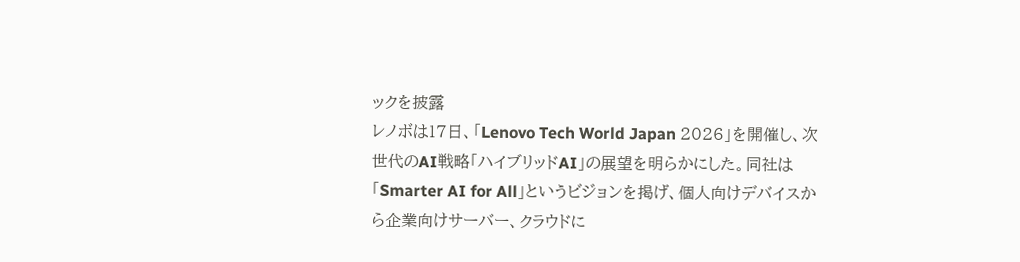ックを披露
レノボは17日、「Lenovo Tech World Japan 2026」を開催し、次世代のAI戦略「ハイブリッドAI」の展望を明らかにした。同社は「Smarter AI for All」というビジョンを掲げ、個人向けデバイスから企業向けサーバー、クラウドに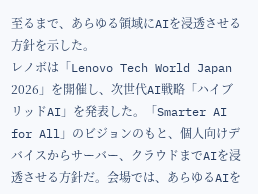至るまで、あらゆる領域にAIを浸透させる方針を示した。
レノボは「Lenovo Tech World Japan 2026」を開催し、次世代AI戦略「ハイブリッドAI」を発表した。「Smarter AI for All」のビジョンのもと、個人向けデバイスからサーバー、クラウドまでAIを浸透させる方針だ。会場では、あらゆるAIを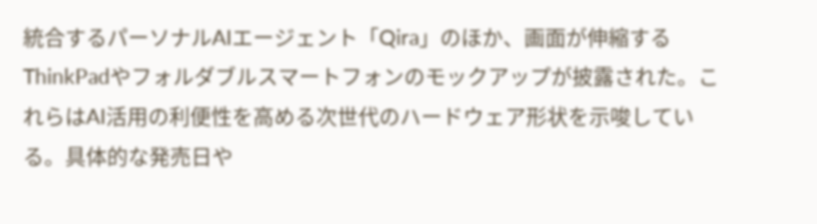統合するパーソナルAIエージェント「Qira」のほか、画面が伸縮するThinkPadやフォルダブルスマートフォンのモックアップが披露された。これらはAI活用の利便性を高める次世代のハードウェア形状を示唆している。具体的な発売日や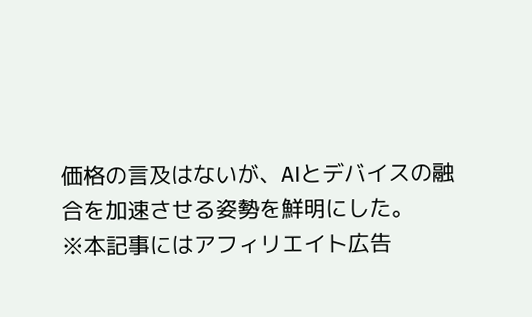価格の言及はないが、AIとデバイスの融合を加速させる姿勢を鮮明にした。
※本記事にはアフィリエイト広告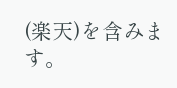(楽天)を含みます。